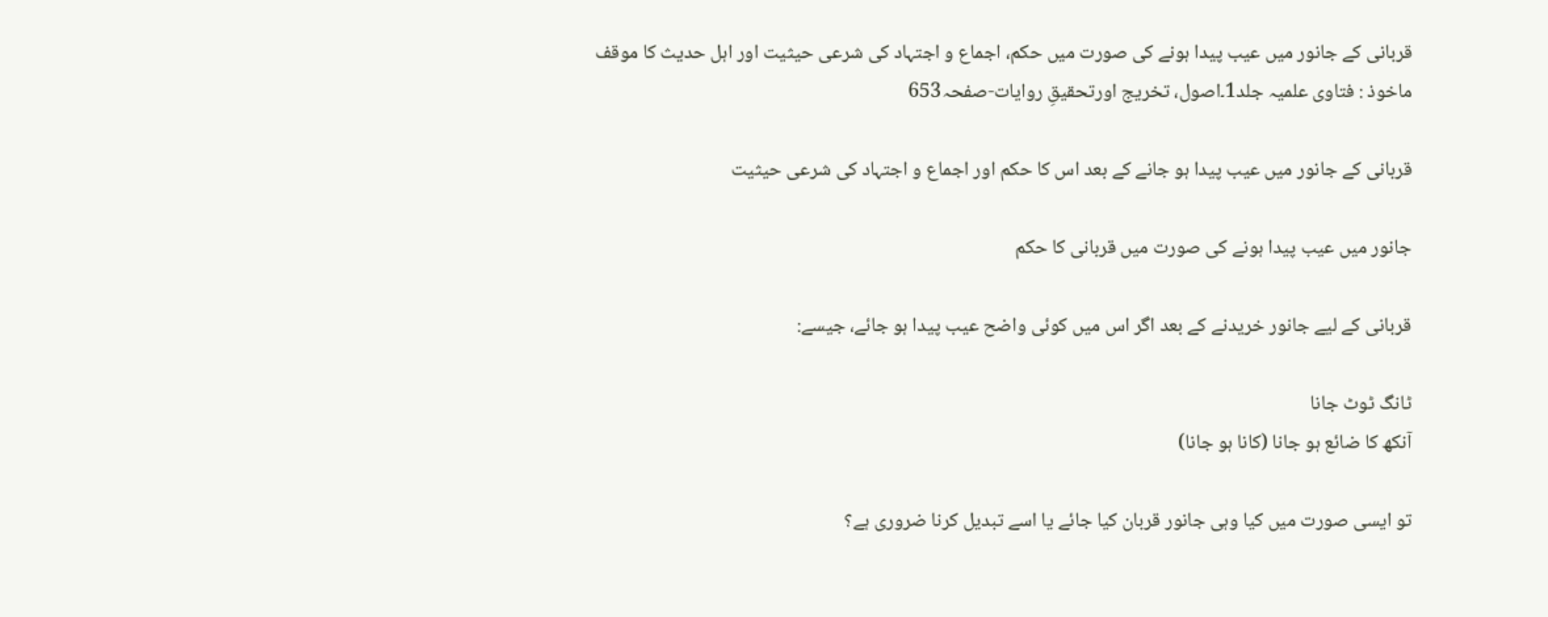قربانی کے جانور میں عیب پیدا ہونے کی صورت میں حکم، اجماع و اجتہاد کی شرعی حیثیت اور اہل حدیث کا موقف
ماخوذ : فتاوی علمیہ جلد1۔اصول، تخریج اورتحقیقِ روایات-صفحہ653

قربانی کے جانور میں عیب پیدا ہو جانے کے بعد اس کا حکم اور اجماع و اجتہاد کی شرعی حیثیت

جانور میں عیب پیدا ہونے کی صورت میں قربانی کا حکم

قربانی کے لیے جانور خریدنے کے بعد اگر اس میں کوئی واضح عیب پیدا ہو جائے، جیسے:

ٹانگ ٹوٹ جانا
آنکھ کا ضائع ہو جانا (کانا ہو جانا)

تو ایسی صورت میں کیا وہی جانور قربان کیا جائے یا اسے تبدیل کرنا ضروری ہے؟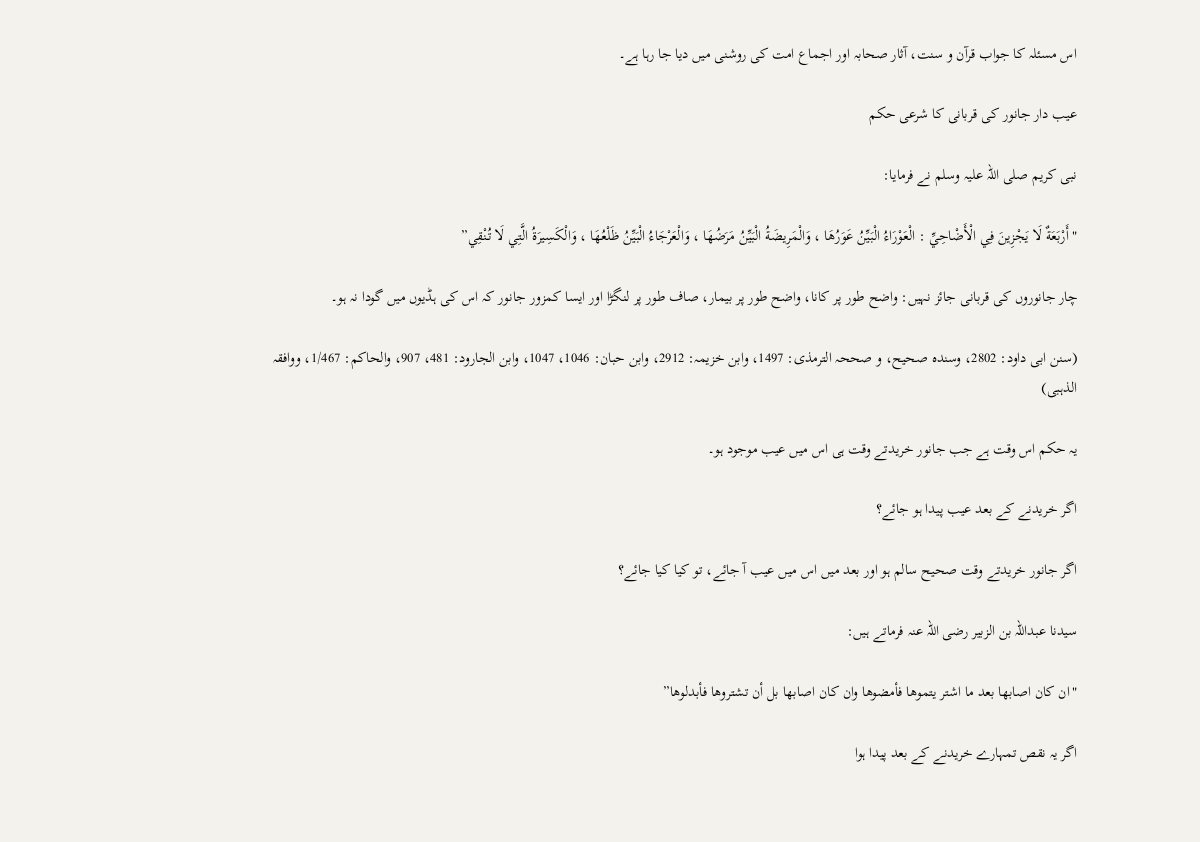اس مسئلہ کا جواب قرآن و سنت، آثار صحابہ اور اجماع امت کی روشنی میں دیا جا رہا ہے۔

عیب دار جانور کی قربانی کا شرعی حکم

نبی کریم صلی اللہ علیہ وسلم نے فرمایا:

"أَرْبَعَةٌ لَا يَجْزِينَ فِي الْأَضْاحِيِّ : الْعَوْرَاءُ الْبَيِّنُ عَوَرُهَا ، وَالْمَرِيضَةُ الْبَيِّنُ مَرَضُهَا ، وَالْعَرْجَاءُ الْبَيِّنُ ظَلْعُهَا ، وَالْكَسِيرَةُ الَّتِي لَا تُنْقِي”

چار جانوروں کی قربانی جائز نہیں: واضح طور پر کانا، واضح طور پر بیمار، صاف طور پر لنگڑا اور ایسا کمزور جانور کہ اس کی ہڈیوں میں گودا نہ ہو۔

(سنن ابی داود: 2802، وسندہ صحیح، و صححہ الترمذی: 1497، وابن خزیمہ: 2912، وابن حبان: 1046، 1047، وابن الجارود: 481، 907، والحاکم: 1/467، ووافقہ الذہبی)

یہ حکم اس وقت ہے جب جانور خریدتے وقت ہی اس میں عیب موجود ہو۔

اگر خریدنے کے بعد عیب پیدا ہو جائے؟

اگر جانور خریدتے وقت صحیح سالم ہو اور بعد میں اس میں عیب آ جائے، تو کیا کیا جائے؟

سیدنا عبداللہ بن الزبیر رضی اللہ عنہ فرماتے ہیں:

"ان كان اصابها بعد ما اشتر يتموها فأمضوها وان كان اصابها بل أن تشتروها فأبدلوها”

اگر یہ نقص تمہارے خریدنے کے بعد پیدا ہوا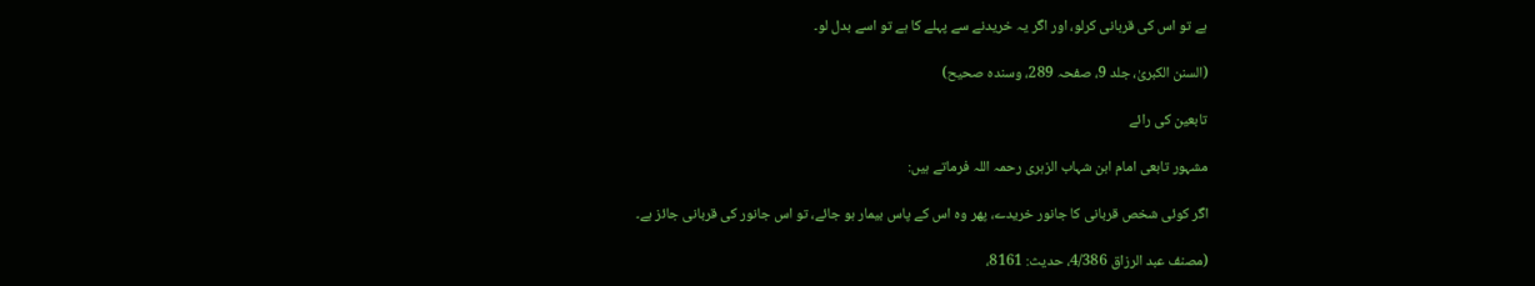ہے تو اس کی قربانی کرلو، اور اگر یہ خریدنے سے پہلے کا ہے تو اسے بدل لو۔

(السنن الکبریٰ، جلد 9، صفحہ 289، وسندہ صحیح)

تابعین کی رائے

مشہور تابعی امام ابن شہاب الزہری رحمہ اللہ فرماتے ہیں:

اگر کوئی شخص قربانی کا جانور خریدے، پھر وہ اس کے پاس بیمار ہو جائے، تو اس جانور کی قربانی جائز ہے۔

(مصنف عبد الرزاق 4/386، حدیث: 8161،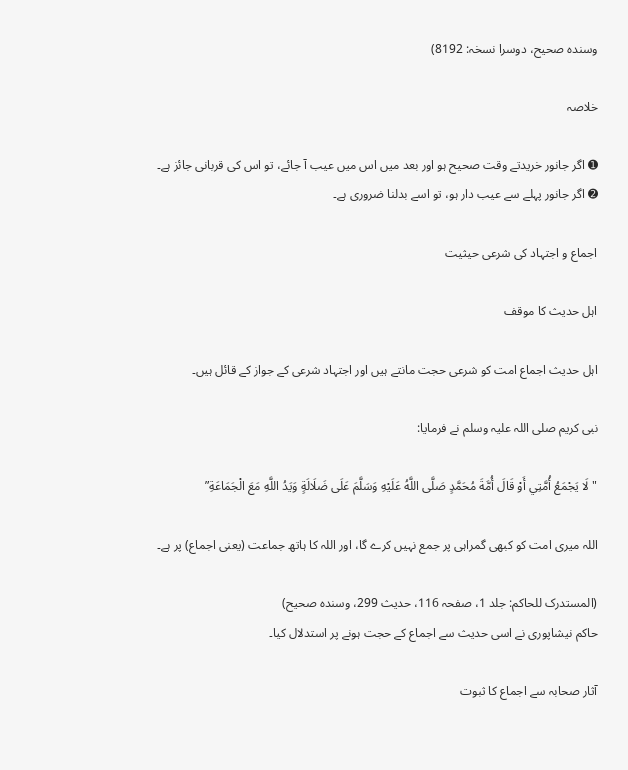وسندہ صحیح، دوسرا نسخہ: 8192)

خلاصہ

➊ اگر جانور خریدتے وقت صحیح ہو اور بعد میں اس میں عیب آ جائے، تو اس کی قربانی جائز ہے۔
➋ اگر جانور پہلے سے عیب دار ہو، تو اسے بدلنا ضروری ہے۔

اجماع و اجتہاد کی شرعی حیثیت

اہل حدیث کا موقف

اہل حدیث اجماع امت کو شرعی حجت مانتے ہیں اور اجتہاد شرعی کے جواز کے قائل ہیں۔

نبی کریم صلی اللہ علیہ وسلم نے فرمایا:

"لَا يَجْمَعُ أُمَّتِي أَوْ قَالَ أُمَّةَ مُحَمَّدٍ صَلَّى اللَّهُ عَلَيْهِ وَسَلَّمَ عَلَى ضَلَالَةٍ وَيَدُ اللَّهِ مَعَ الْجَمَاعَةِ”

اللہ میری امت کو کبھی گمراہی پر جمع نہیں کرے گا، اور اللہ کا ہاتھ جماعت (یعنی اجماع) پر ہے۔

(المستدرک للحاکم: جلد 1، صفحہ 116، حدیث 299، وسندہ صحیح)
حاکم نیشاپوری نے اسی حدیث سے اجماع کے حجت ہونے پر استدلال کیا۔

آثار صحابہ سے اجماع کا ثبوت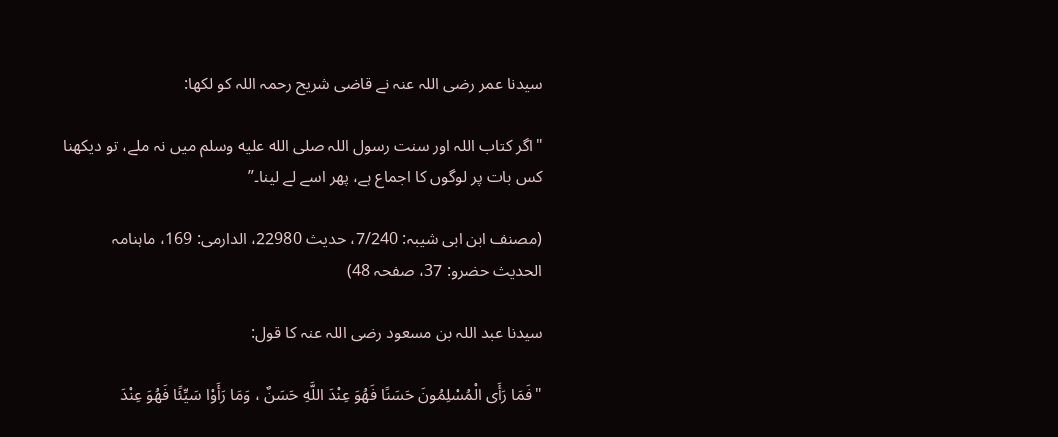سیدنا عمر رضی اللہ عنہ نے قاضی شریح رحمہ اللہ کو لکھا:

"اگر کتاب اللہ اور سنت رسول اللہ صلى الله عليه وسلم میں نہ ملے، تو دیکھنا کس بات پر لوگوں کا اجماع ہے، پھر اسے لے لینا۔”

(مصنف ابن ابی شیبہ: 7/240، حدیث 22980، الدارمی: 169، ماہنامہ الحدیث حضرو: 37، صفحہ 48)

سیدنا عبد اللہ بن مسعود رضی اللہ عنہ کا قول:

"فَمَا رَأَى الْمُسْلِمُونَ حَسَنًا فَهُوَ عِنْدَ اللَّهِ حَسَنٌ ، وَمَا رَأَوْا سَيِّئًا فَهُوَ عِنْدَ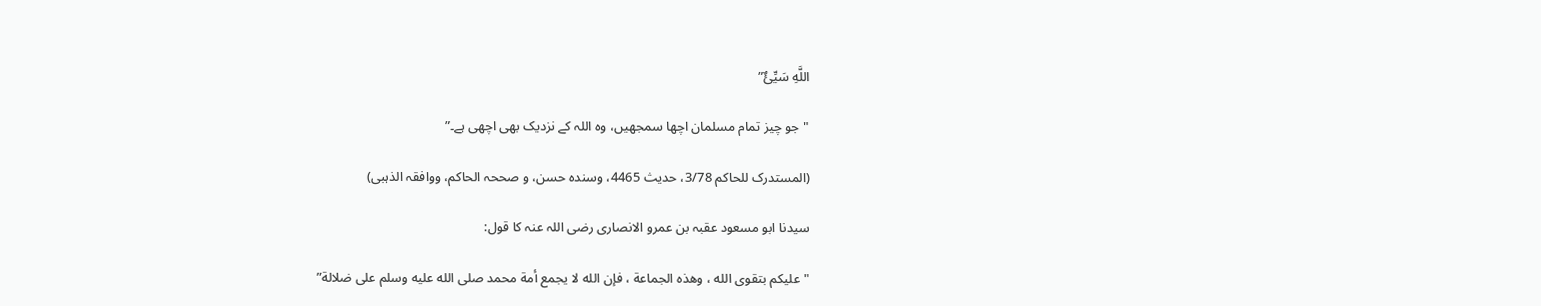اللَّهِ سَيِّئٌ”

"جو چیز تمام مسلمان اچھا سمجھیں، وہ اللہ کے نزدیک بھی اچھی ہے۔”

(المستدرک للحاکم 3/78، حدیث 4465، وسندہ حسن، و صححہ الحاکم، ووافقہ الذہبی)

سیدنا ابو مسعود عقبہ بن عمرو الانصاری رضی اللہ عنہ کا قول:

"عليكم بتقوى الله ، وهذه الجماعة ، فإن الله لا يجمع أمة محمد صلى الله عليه وسلم على ضلالة”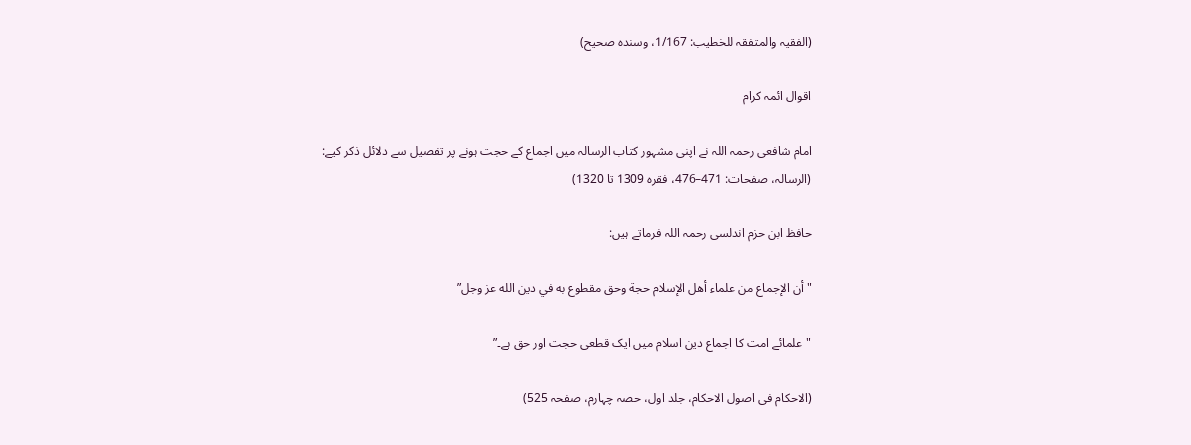(الفقیہ والمتفقہ للخطیب: 1/167، وسندہ صحیح)

اقوال ائمہ کرام

امام شافعی رحمہ اللہ نے اپنی مشہور کتاب الرسالہ میں اجماع کے حجت ہونے پر تفصیل سے دلائل ذکر کیے:
(الرسالہ، صفحات: 471–476، فقرہ 1309 تا 1320)

حافظ ابن حزم اندلسی رحمہ اللہ فرماتے ہیں:

"أن الإجماع من علماء أهل الإسلام حجة وحق مقطوع به في دين الله عز وجل”

"علمائے امت کا اجماع دین اسلام میں ایک قطعی حجت اور حق ہے۔”

(الاحکام فی اصول الاحکام، جلد اول، حصہ چہارم، صفحہ 525)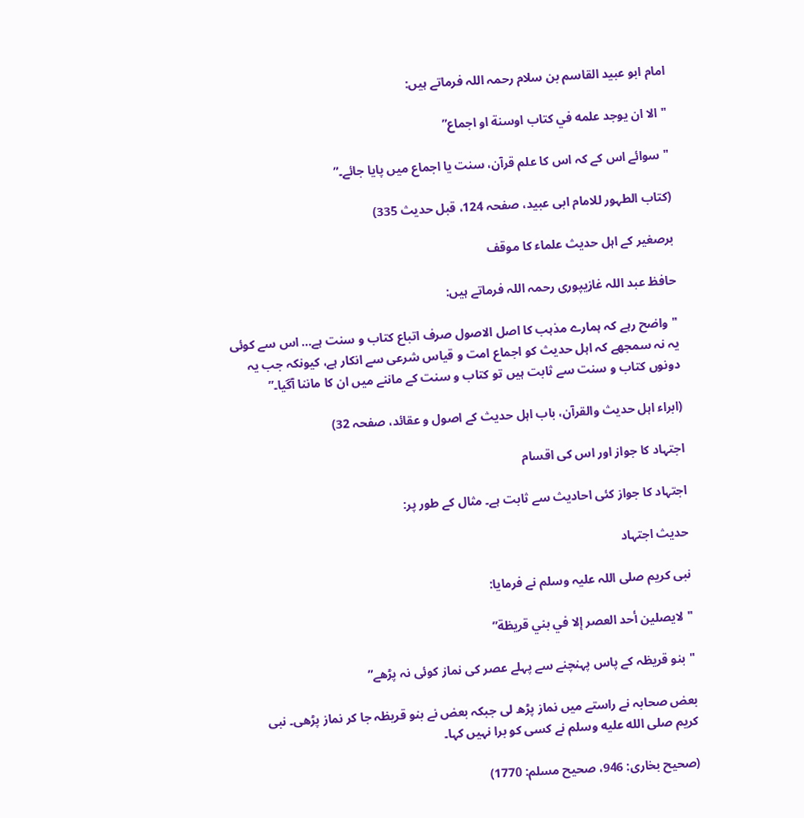امام ابو عبید القاسم بن سلام رحمہ اللہ فرماتے ہیں:

"الا ان يوجد علمه في كتاب اوسنة او اجماع”

"سوائے اس کے کہ اس کا علم قرآن، سنت یا اجماع میں پایا جائے۔”

(کتاب الطہور للامام ابی عبید، صفحہ 124، قبل حدیث 335)

برصغیر کے اہل حدیث علماء کا موقف

حافظ عبد اللہ غازیپوری رحمہ اللہ فرماتے ہیں:

"واضح رہے کہ ہمارے مذہب کا اصل الاصول صرف اتباع کتاب و سنت ہے… اس سے کوئی یہ نہ سمجھے کہ اہل حدیث کو اجماع امت و قیاس شرعی سے انکار ہے، کیونکہ جب یہ دونوں کتاب و سنت سے ثابت ہیں تو کتاب و سنت کے ماننے میں ان کا ماننا آگیا۔”

(ابراء اہل حدیث والقرآن، باب اہل حدیث کے اصول و عقائد، صفحہ 32)

اجتہاد کا جواز اور اس کی اقسام

اجتہاد کا جواز کئی احادیث سے ثابت ہے۔ مثال کے طور پر:

حدیث اجتہاد

نبی کریم صلی اللہ علیہ وسلم نے فرمایا:

"لايصلين أحد العصر إلا في بني قريظة”

"بنو قریظہ کے پاس پہنچنے سے پہلے عصر کی نماز کوئی نہ پڑھے”

بعض صحابہ نے راستے میں نماز پڑھ لی جبکہ بعض نے بنو قریظہ جا کر نماز پڑھی۔ نبی کریم صلى الله عليه وسلم نے کسی کو برا نہیں کہا۔

(صحیح بخاری: 946، صحیح مسلم: 1770)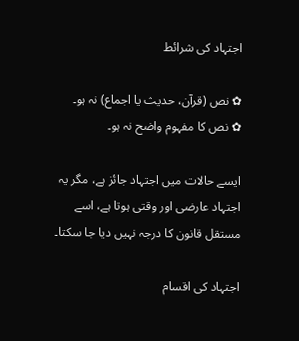اجتہاد کی شرائط

✿ نص (قرآن، حدیث یا اجماع) نہ ہو۔
✿ نص کا مفہوم واضح نہ ہو۔

ایسے حالات میں اجتہاد جائز ہے، مگر یہ اجتہاد عارضی اور وقتی ہوتا ہے، اسے مستقل قانون کا درجہ نہیں دیا جا سکتا۔

اجتہاد کی اقسام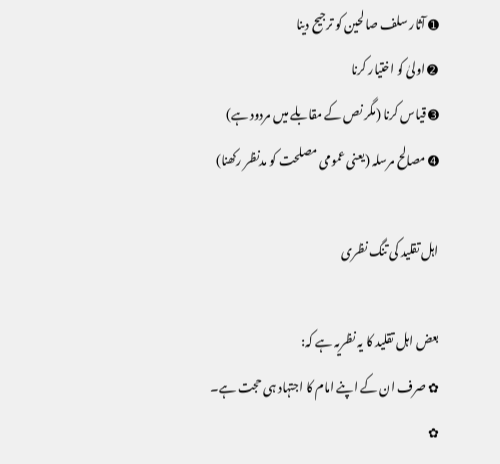➊ آثار سلف صالحین کو ترجیح دینا
➋ اولیٰ کو اختیار کرنا
➌ قیاس کرنا (مگر نص کے مقابلے میں مردود ہے)
➍ مصالح مرسلہ (یعنی عمومی مصلحت کو مدنظر رکھنا)

اہل تقلید کی تنگ نظری

بعض اہل تقلید کا یہ نظریہ ہے کہ:
✿ صرف ان کے اپنے امام کا اجتہاد ہی حجت ہے۔
✿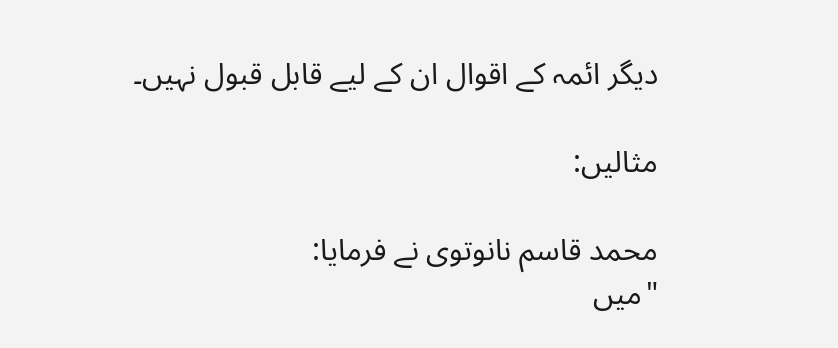دیگر ائمہ کے اقوال ان کے لیے قابل قبول نہیں۔

مثالیں:

محمد قاسم نانوتوی نے فرمایا:
"میں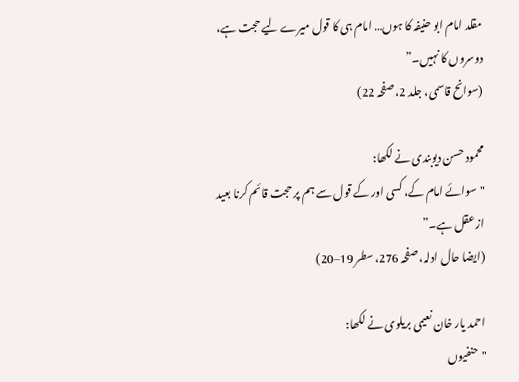مقلد امام ابو حنیفہ کا ہوں… امام ہی کا قول میرے لیے حجت ہے، دوسروں کا نہیں۔”
(سوانح قاسمی، جلد 2، صفحہ 22)

محمود حسن دیوبندی نے لکھا:
"سوائے امام کے، کسی اور کے قول سے ہم پر حجت قائم کرنا بعید از عقل ہے۔”
(ایضا حال ادلہ، صفحہ 276، سطر 19–20)

احمد یار خان نعیمی بریلوی نے لکھا:
"حنفیوں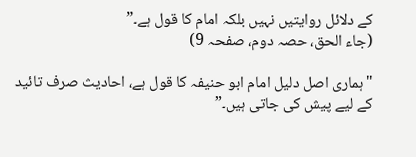کے دلائل روایتیں نہیں بلکہ امام کا قول ہے۔”
(جاء الحق، حصہ دوم، صفحہ 9)

"ہماری اصل دلیل امام ابو حنیفہ کا قول ہے، احادیث صرف تائید کے لیے پیش کی جاتی ہیں۔”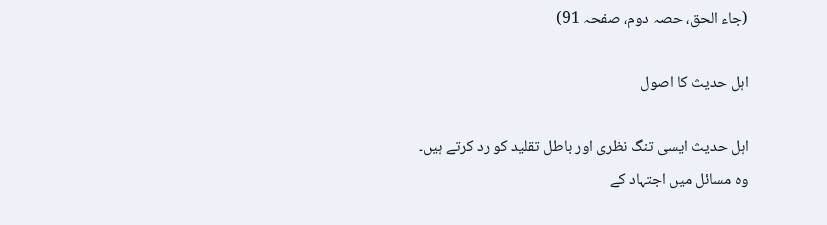(جاء الحق، حصہ دوم، صفحہ 91)

اہل حدیث کا اصول

اہل حدیث ایسی تنگ نظری اور باطل تقلید کو رد کرتے ہیں۔ وہ مسائل میں اجتہاد کے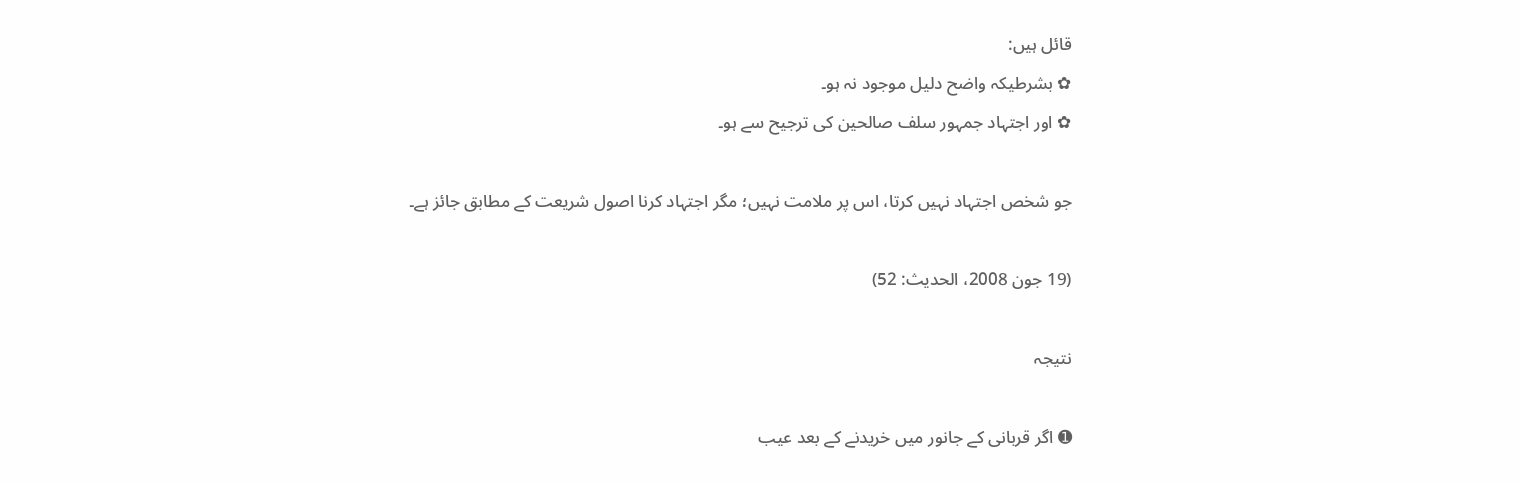قائل ہیں:
✿ بشرطیکہ واضح دلیل موجود نہ ہو۔
✿ اور اجتہاد جمہور سلف صالحین کی ترجیح سے ہو۔

جو شخص اجتہاد نہیں کرتا، اس پر ملامت نہیں؛ مگر اجتہاد کرنا اصول شریعت کے مطابق جائز ہے۔

(19 جون 2008، الحدیث: 52)

نتیجہ

➊ اگر قربانی کے جانور میں خریدنے کے بعد عیب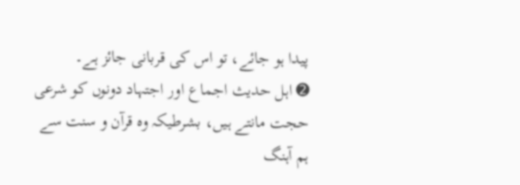پیدا ہو جائے، تو اس کی قربانی جائز ہے۔
➋ اہل حدیث اجماع اور اجتہاد دونوں کو شرعی حجت مانتے ہیں، بشرطیکہ وہ قرآن و سنت سے ہم آہنگ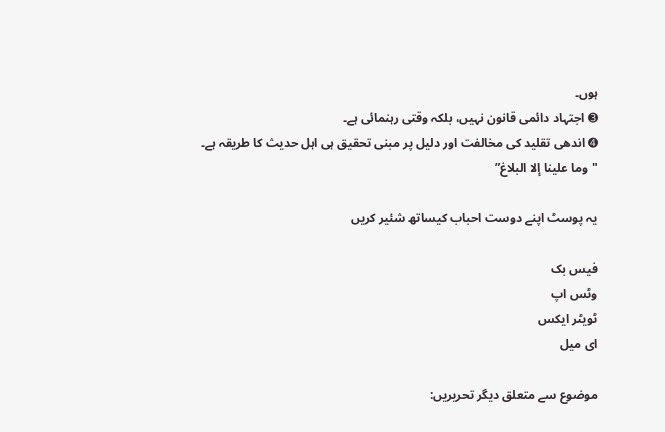ہوں۔
➌ اجتہاد دائمی قانون نہیں، بلکہ وقتی رہنمائی ہے۔
➍ اندھی تقلید کی مخالفت اور دلیل پر مبنی تحقیق ہی اہل حدیث کا طریقہ ہے۔
"وما علینا إلا البلاغ”

یہ پوسٹ اپنے دوست احباب کیساتھ شئیر کریں

فیس بک
وٹس اپ
ٹویٹر ایکس
ای میل

موضوع سے متعلق دیگر تحریریں: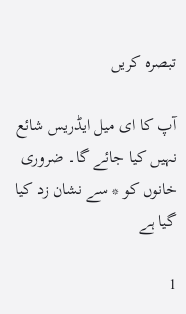تبصرہ کریں

آپ کا ای میل ایڈریس شائع نہیں کیا جائے گا۔ ضروری خانوں کو * سے نشان زد کیا گیا ہے

1